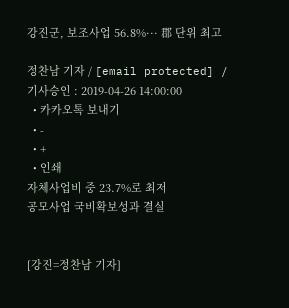강진군, 보조사업 56.8%··· 郡 단위 최고

정찬남 기자 / [email protected] / 기사승인 : 2019-04-26 14:00:00
  • 카카오톡 보내기
  • -
  • +
  • 인쇄
자체사업비 중 23.7%로 최저
공모사업 국비확보성과 결실


[강진=정찬남 기자]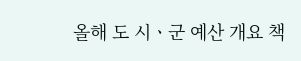올해 도 시ㆍ군 예산 개요 책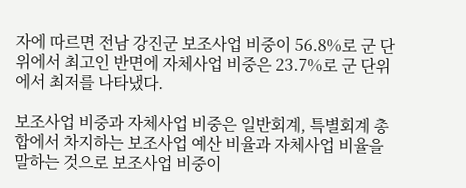자에 따르면 전남 강진군 보조사업 비중이 56.8%로 군 단위에서 최고인 반면에 자체사업 비중은 23.7%로 군 단위에서 최저를 나타냈다.

보조사업 비중과 자체사업 비중은 일반회계, 특별회계 총합에서 차지하는 보조사업 예산 비율과 자체사업 비율을 말하는 것으로 보조사업 비중이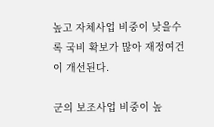높고 자체사업 비중이 낮을수록 국비 확보가 많아 재정여건이 개선된다.

군의 보조사업 비중이 높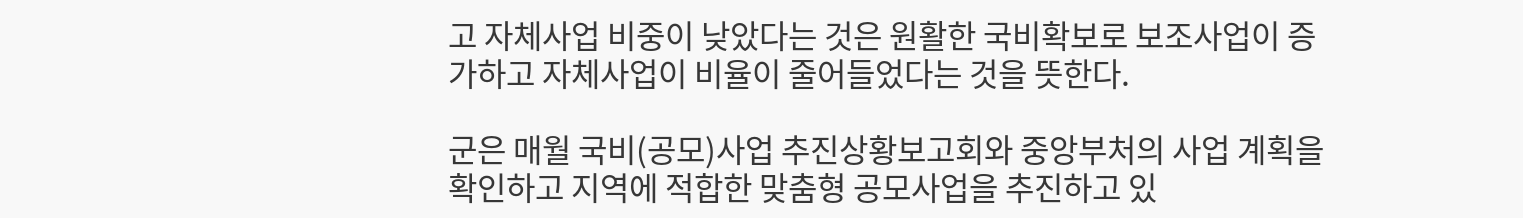고 자체사업 비중이 낮았다는 것은 원활한 국비확보로 보조사업이 증가하고 자체사업이 비율이 줄어들었다는 것을 뜻한다.

군은 매월 국비(공모)사업 추진상황보고회와 중앙부처의 사업 계획을 확인하고 지역에 적합한 맞춤형 공모사업을 추진하고 있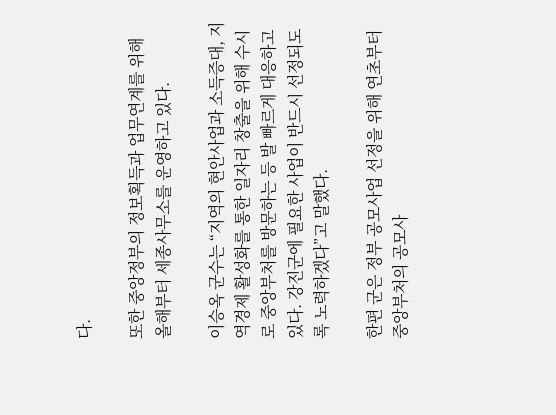다.

또한 중앙정부의 정보획득과 업무연계를 위해 올해부터 세종사무소를 운영하고 있다.

이승옥 군수는 “지역의 현안사업과 소득증대, 지역경제 활성화를 통한 일자리 창출을 위해 수시로 중앙부처를 방문하는 등 발 빠르게 대응하고 있다. 강진군에 필요한 사업이 반드시 선정되도록 노력하겠다”고 말했다.

한편 군은 정부 공모사업 선정을 위해 연초부터 중앙부처의 공모사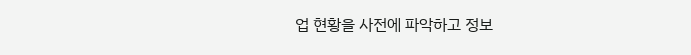업 현황을 사전에 파악하고 정보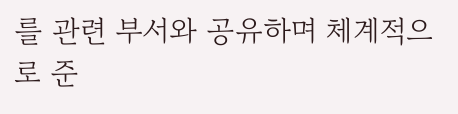를 관련 부서와 공유하며 체계적으로 준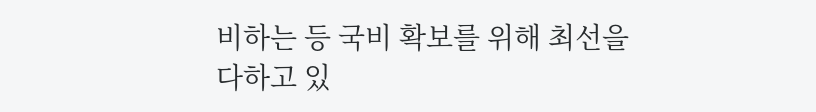비하는 등 국비 확보를 위해 최선을 다하고 있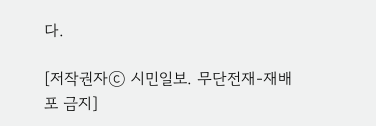다.

[저작권자ⓒ 시민일보. 무단전재-재배포 금지]